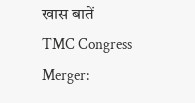खास बातें
TMC Congress Merger: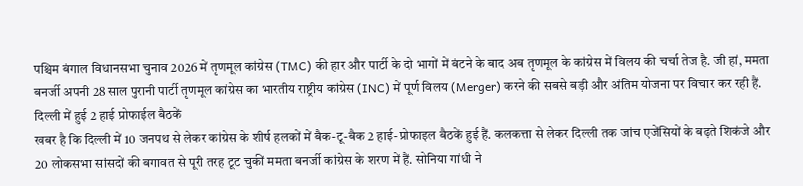पश्चिम बंगाल विधानसभा चुनाव 2026 में तृणमूल कांग्रेस (TMC) की हार और पार्टी के दो भागों में बंटने के बाद अब तृणमूल के कांग्रेस में विलय की चर्चा तेज है. जी हां, ममता बनर्जी अपनी 28 साल पुरानी पार्टी तृणमूल कांग्रेस का भारतीय राष्ट्रीय कांग्रेस (INC) में पूर्ण विलय (Merger) करने की सबसे बड़ी और अंतिम योजना पर विचार कर रही हैं.
दिल्ली में हुई 2 हाई प्रोफाईल बैठकें
खबर है कि दिल्ली में 10 जनपथ से लेकर कांग्रेस के शीर्ष हलकों में बैक-टू-बैक 2 हाई-प्रोफाइल बैठकें हुई हैं. कलकत्ता से लेकर दिल्ली तक जांच एजेंसियों के बढ़ते शिकंजे और 20 लोकसभा सांसदों की बगावत से पूरी तरह टूट चुकीं ममता बनर्जी कांग्रेस के शरण में हैं. सोनिया गांधी ने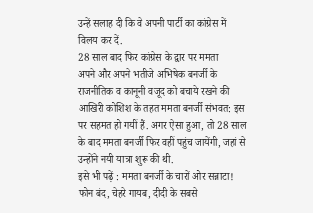उन्हें सलाह दी कि वे अपनी पार्टी का कांग्रेस में विलय कर दें.
28 साल बाद फिर कांग्रेस के द्वार पर ममता
अपने और अपने भतीजे अभिषेक बनर्जी के राजनीतिक व कानूनी वजूद को बचाये रखने की आखिरी कोशिश के तहत ममता बनर्जी संभवत: इस पर सहमत हो गयीं हैं. अगर ऐसा हुआ, तो 28 साल के बाद ममता बनर्जी फिर वहीं पहुंच जायेंगी, जहां से उन्होंने नयी यात्रा शुरू की थी.
इसे भी पढ़ें : ममता बनर्जी के चारों ओर सन्नाटा! फोन बंद, चेहरे गायब, दीदी के सबसे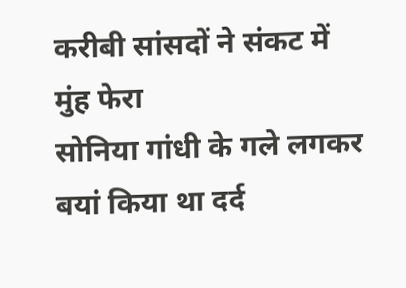करीबी सांसदों ने संकट में मुंह फेरा
सोनिया गांधी के गले लगकर बयां किया था दर्द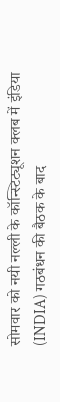सोमवार को नयी नल्ली के कॉन्स्टिट्यूशन क्लब में इंडिया (INDIA) गठबंधन की बैठक के बाद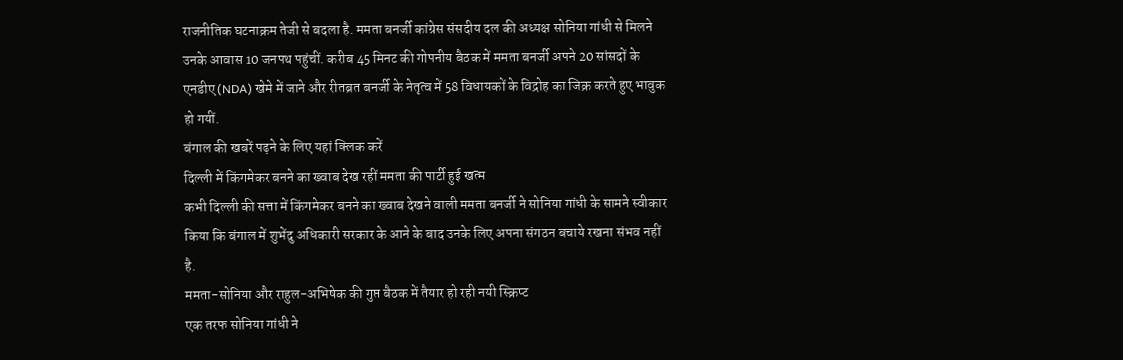राजनीतिक घटनाक्रम तेजी से बदला है. ममता बनर्जी कांग्रेस संसदीय दल की अध्यक्ष सोनिया गांधी से मिलने उनके आवास 10 जनपथ पहुंचीं. करीब 45 मिनट की गोपनीय बैठक में ममता बनर्जी अपने 20 सांसदों के एनडीए (NDA) खेमे में जाने और रीतब्रत बनर्जी के नेतृत्व में 58 विधायकों के विद्रोह का जिक्र करते हुए भावुक हो गयीं.
बंगाल की खबरें पढ़ने के लिए यहां क्लिक करें
दिल्ली में किंगमेकर बनने का ख्वाब देख रहीं ममता की पार्टी हुई खत्म
कभी दिल्ली की सत्ता में किंगमेकर बनने का ख्वाब देखने वाली ममता बनर्जी ने सोनिया गांधी के सामने स्वीकार किया कि बंगाल में शुभेंदु अधिकारी सरकार के आने के बाद उनके लिए अपना संगठन बचाये रखना संभव नहीं है.
ममता-सोनिया और राहुल-अभिषेक की गुप्त बैठक में तैयार हो रही नयी स्क्रिप्ट
एक तरफ सोनिया गांधी ने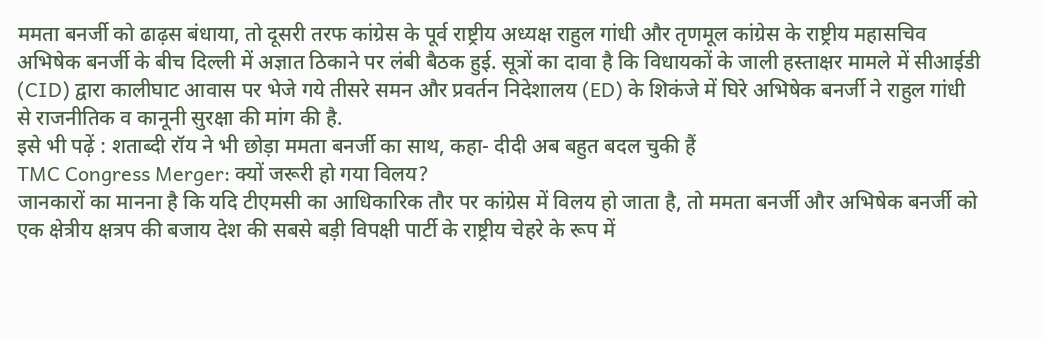ममता बनर्जी को ढाढ़स बंधाया, तो दूसरी तरफ कांग्रेस के पूर्व राष्ट्रीय अध्यक्ष राहुल गांधी और तृणमूल कांग्रेस के राष्ट्रीय महासचिव अभिषेक बनर्जी के बीच दिल्ली में अज्ञात ठिकाने पर लंबी बैठक हुई. सूत्रों का दावा है कि विधायकों के जाली हस्ताक्षर मामले में सीआईडी (CID) द्वारा कालीघाट आवास पर भेजे गये तीसरे समन और प्रवर्तन निदेशालय (ED) के शिकंजे में घिरे अभिषेक बनर्जी ने राहुल गांधी से राजनीतिक व कानूनी सुरक्षा की मांग की है.
इसे भी पढ़ें : शताब्दी रॉय ने भी छोड़ा ममता बनर्जी का साथ, कहा- दीदी अब बहुत बदल चुकी हैं
TMC Congress Merger: क्यों जरूरी हो गया विलय?
जानकारों का मानना है कि यदि टीएमसी का आधिकारिक तौर पर कांग्रेस में विलय हो जाता है, तो ममता बनर्जी और अभिषेक बनर्जी को एक क्षेत्रीय क्षत्रप की बजाय देश की सबसे बड़ी विपक्षी पार्टी के राष्ट्रीय चेहरे के रूप में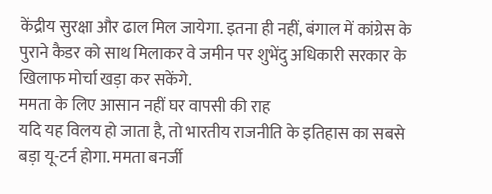केंद्रीय सुरक्षा और ढाल मिल जायेगा. इतना ही नहीं, बंगाल में कांग्रेस के पुराने कैडर को साथ मिलाकर वे जमीन पर शुभेंदु अधिकारी सरकार के खिलाफ मोर्चा खड़ा कर सकेंगे.
ममता के लिए आसान नहीं घर वापसी की राह
यदि यह विलय हो जाता है, तो भारतीय राजनीति के इतिहास का सबसे बड़ा यू-टर्न होगा. ममता बनर्जी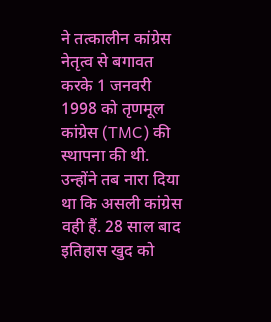ने तत्कालीन कांग्रेस नेतृत्व से बगावत करके 1 जनवरी 1998 को तृणमूल कांग्रेस (TMC) की स्थापना की थी. उन्होंने तब नारा दिया था कि असली कांग्रेस वही हैं. 28 साल बाद इतिहास खुद को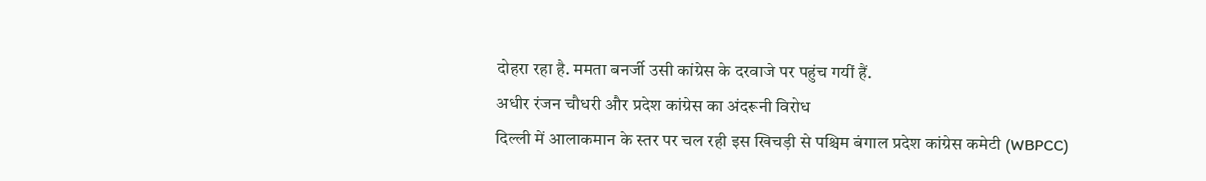दोहरा रहा है. ममता बनर्जी उसी कांग्रेस के दरवाजे पर पहुंच गयीं हैं.
अधीर रंजन चौधरी और प्रदेश कांग्रेस का अंदरूनी विरोध
दिल्ली में आलाकमान के स्तर पर चल रही इस खिचड़ी से पश्चिम बंगाल प्रदेश कांग्रेस कमेटी (WBPCC)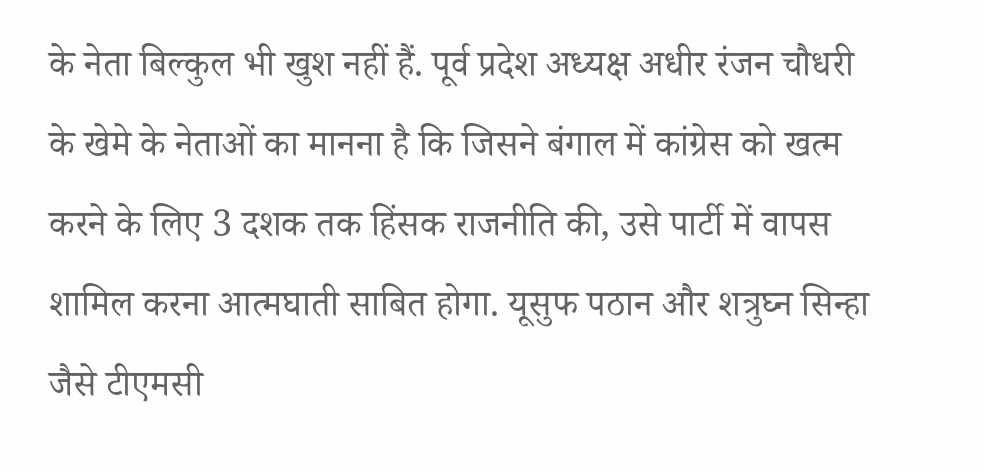के नेता बिल्कुल भी खुश नहीं हैं. पूर्व प्रदेश अध्यक्ष अधीर रंजन चौधरी के खेमे के नेताओं का मानना है कि जिसने बंगाल में कांग्रेस को खत्म करने के लिए 3 दशक तक हिंसक राजनीति की, उसे पार्टी में वापस शामिल करना आत्मघाती साबित होगा. यूसुफ पठान और शत्रुघ्न सिन्हा जैसे टीएमसी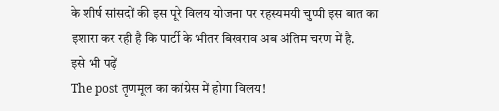के शीर्ष सांसदों की इस पूरे विलय योजना पर रहस्यमयी चुप्पी इस बात का इशारा कर रही है कि पार्टी के भीतर बिखराव अब अंतिम चरण में है.
इसे भी पढ़ें
The post तृणमूल का कांग्रेस में होगा विलय!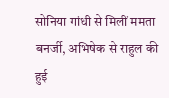सोनिया गांधी से मिलीं ममता बनर्जी, अभिषेक से राहुल की हुई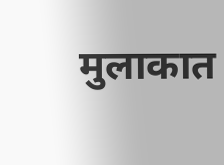मुलाकात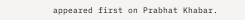appeared first on Prabhat Khabar.